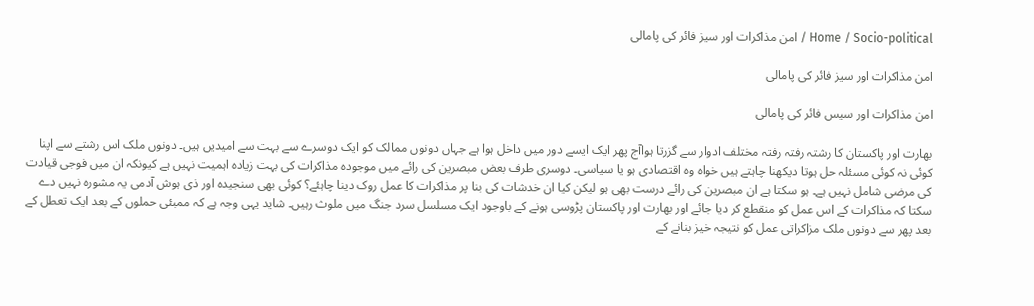Home / Socio-political / امن مذاکرات اور سیز فائر کی پامالی

امن مذاکرات اور سیز فائر کی پامالی

امن مذاکرات اور سیس فائر کی پامالی

بھارت اور پاکستان کا رشتہ رفتہ رفتہ مختلف ادوار سے گزرتا ہواآج پھر ایک ایسے دور میں داخل ہوا ہے جہاں دونوں ممالک کو ایک دوسرے سے بہت سے امیدیں ہیں۔ دونوں ملک اس رشتے سے اپنا کوئی نہ کوئی مسئلہ حل ہوتا دیکھنا چاہتے ہیں خواہ وہ اقتصادی ہو یا سیاسی۔ دوسری طرف بعض مبصرین کی رائے میں موجودہ مذاکرات کی بہت زیادہ اہمیت نہیں ہے کیونکہ ان میں فوجی قیادت کی مرضی شامل نہیں ہے۔ ہو سکتا ہے ان مبصرین کی رائے درست بھی ہو لیکن کیا ان خدشات کی بنا پر مذاکرات کا عمل روک دینا چاہئے؟ کوئی بھی سنجیدہ اور ذی ہوش آدمی یہ مشورہ نہیں دے سکتا کہ مذاکرات کے اس عمل کو منقطع کر دیا جائے اور بھارت اور پاکستان پڑوسی ہونے کے باوجود ایک مسلسل سرد جنگ میں ملوث رہیں۔ شاید یہی وجہ ہے کہ ممبئی حملوں کے بعد ایک تعطل کے بعد پھر سے دونوں ملک مزاکراتی عمل کو نتیجہ خیز بنانے کے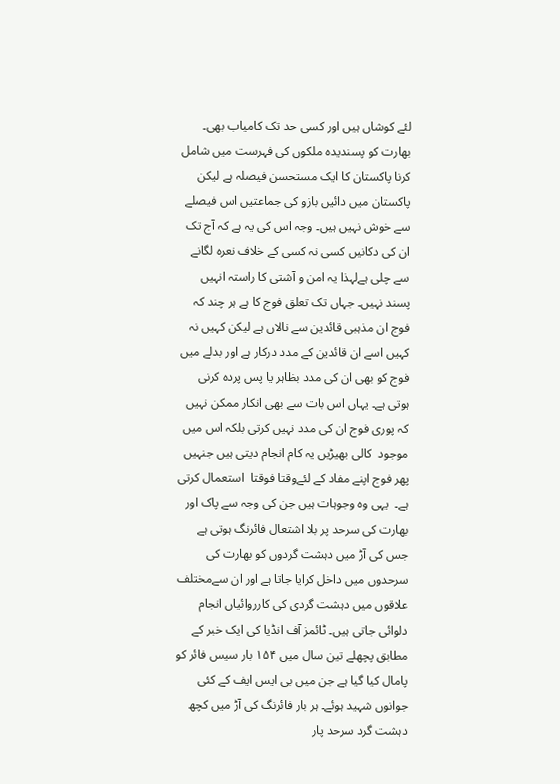لئے کوشاں ہیں اور کسی حد تک کامیاب بھی۔ بھارت کو پسندیدہ ملکوں کی فہرست میں شامل کرنا پاکستان کا ایک مستحسن فیصلہ ہے لیکن پاکستان میں دائیں بازو کی جماعتیں اس فیصلے سے خوش نہیں ہیں۔ وجہ اس کی یہ ہے کہ آج تک ان کی دکانیں کسی نہ کسی کے خلاف نعرہ لگانے سے چلی ہےلہذا یہ امن و آشتی کا راستہ انہیں پسند نہیں۔ جہاں تک تعلق فوج کا ہے ہر چند کہ فوج ان مذہبی قائدین سے نالاں ہے لیکن کہیں نہ کہیں اسے ان قائدین کے مدد درکار ہے اور بدلے میں فوج کو بھی ان کی مدد بظاہر یا پس پردہ کرنی ہوتی ہے۔ یہاں اس بات سے بھی انکار ممکن نہیں کہ پوری فوج ان کی مدد نہیں کرتی بلکہ اس میں موجود  کالی بھیڑیں یہ کام انجام دیتی ہیں جنہیں پھر فوج اپنے مفاد کے لئےوقتا فوقتا  استعمال کرتی ہے۔  یہی وہ وجوہات ہیں جن کی وجہ سے پاک اور بھارت کی سرحد پر بلا اشتعال فائرنگ ہوتی ہے جس کی آڑ میں دہشت گردوں کو بھارت کی سرحدوں میں داخل کرایا جاتا ہے اور ان سےمختلف علاقوں میں دہشت گردی کی کارروائیاں انجام دلوائی جاتی ہیں۔ ٹائمز آف انڈیا کی ایک خبر کے مطابق پچھلے تین سال میں ۱۵۴ بار سیس فائر کو پامال کیا گیا ہے جن میں بی ایس ایف کے کئی جوانوں شہید ہوئے۔ ہر بار فائرنگ کی آڑ میں کچھ دہشت گرد سرحد پار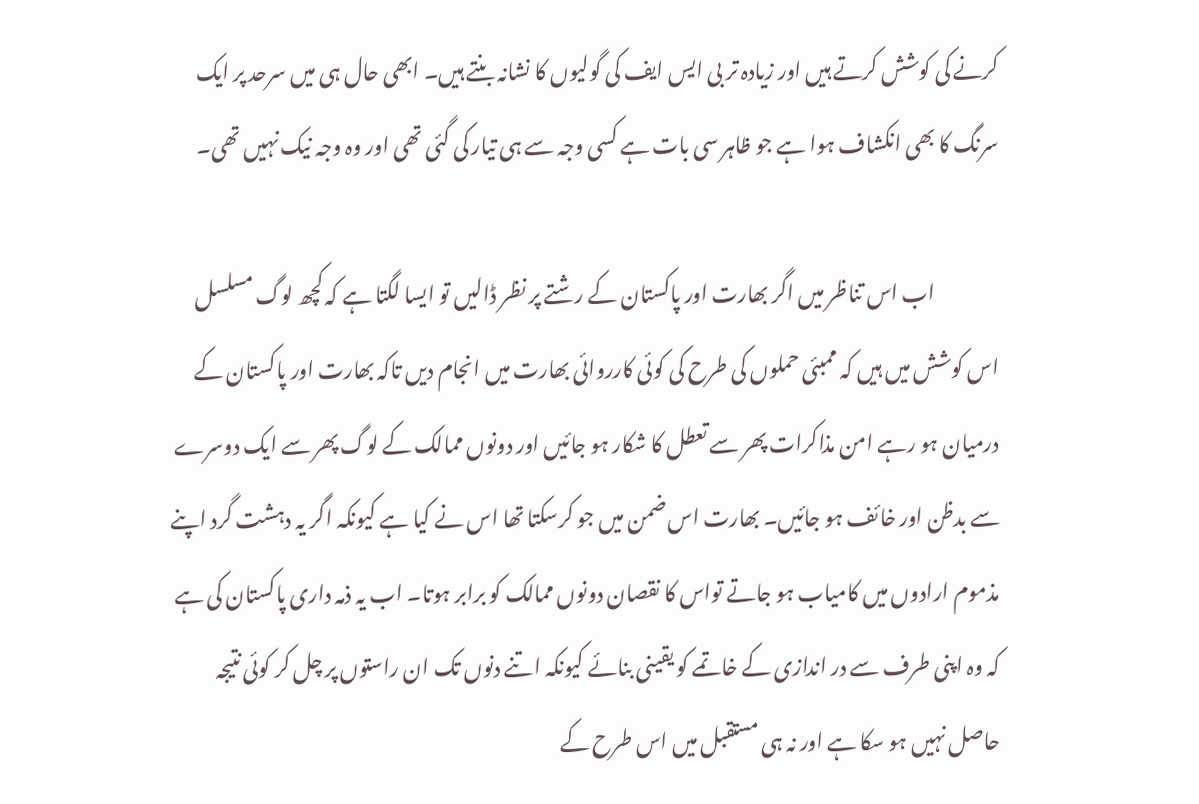کرنے کی کوشش کرتے ہیں اور زیادہ تر بی ایس ایف کی گولیوں کا نشانہ بنتے ہیں۔ ابھی حال ہی میں سرحد پر ایک سرنگ کا بھی انکشاف ہوا ہے جو ظاہر سی بات ہے کسی وجہ سے ہی تیار کی گئی تھی اور وہ وجہ نیک نہیں تھی۔

                اب اس تناظر میں اگر بھارت اور پاکستان کے رشتے پر نظر ڈالیں تو ایسا لگتا ہے کہ کچھ لوگ مسلسل اس کوشش میں ہیں کہ ممبئی حملوں کی طرح کی کوئی کارروائی بھارت میں انجام دیں تاکہ بھارت اور پاکستان کے درمیان ہو رہے امن مذاکرات پھر سے تعطل کا شکار ہو جائیں اور دونوں ممالک کے لوگ پھر سے ایک دوسرے سے بدظن اور خائف ہو جائیں۔ بھارت اس ضمن میں جو کرسکتا تھا اس نے کیا ہے کیونکہ اگر یہ دہشت گرد اپنے مذموم ارادوں میں کامیاب ہو جاتے تواس کا نقصان دونوں ممالک کو برابر ہوتا۔ اب یہ ذمہ داری پاکستان کی ہے کہ وہ اپنی طرف سے در اندازی کے خاتمے کو یقینی بنائے کیونکہ اتنے دنوں تک ان راستوں پر چل کر کوئی نتیجہ حاصل نہیں ہو سکا ہے اور نہ ہی مستقبل میں اس طرح کے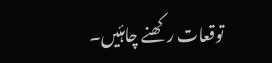توقعات رکھنے چاہئیں۔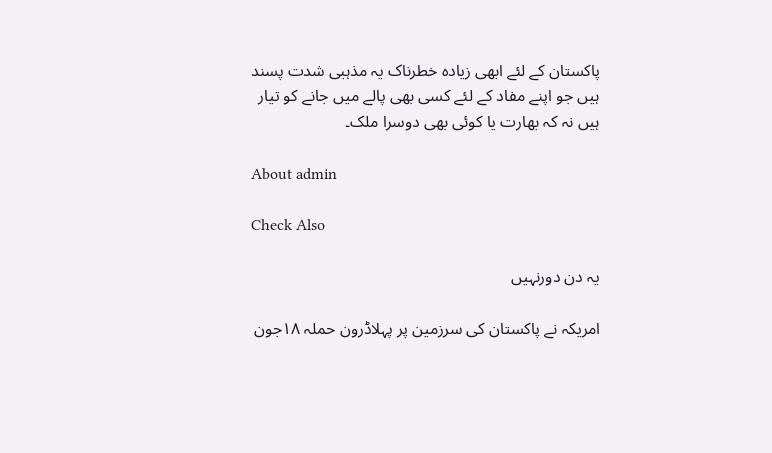پاکستان کے لئے ابھی زیادہ خطرناک یہ مذہبی شدت پسند ہیں جو اپنے مفاد کے لئے کسی بھی پالے میں جانے کو تیار ہیں نہ کہ بھارت یا کوئی بھی دوسرا ملک۔

About admin

Check Also

یہ دن دورنہیں

امریکہ نے پاکستان کی سرزمین پر پہلاڈرون حملہ ۱۸جون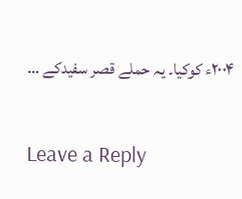۲۰۰۴ء کوکیا۔ یہ حملے قصر سفیدکے …

Leave a Reply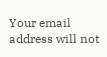Your email address will not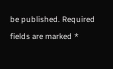be published. Required fields are marked *